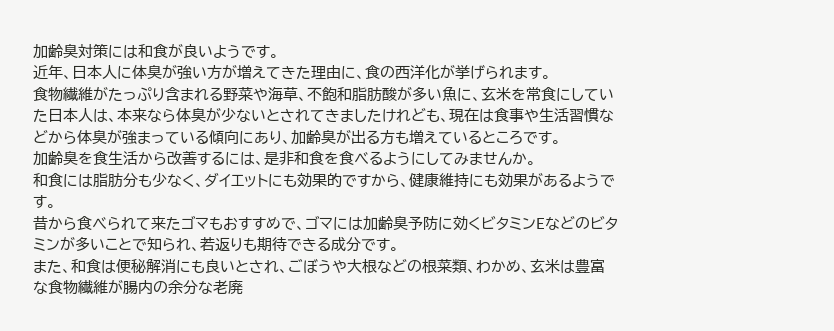加齢臭対策には和食が良いようです。
近年、日本人に体臭が強い方が増えてきた理由に、食の西洋化が挙げられます。
食物繊維がたっぷり含まれる野菜や海草、不飽和脂肪酸が多い魚に、玄米を常食にしていた日本人は、本来なら体臭が少ないとされてきましたけれども、現在は食事や生活習慣などから体臭が強まっている傾向にあり、加齢臭が出る方も増えているところです。
加齢臭を食生活から改善するには、是非和食を食べるようにしてみませんか。
和食には脂肪分も少なく、ダイエットにも効果的ですから、健康維持にも効果があるようです。
昔から食べられて来たゴマもおすすめで、ゴマには加齢臭予防に効くビタミンEなどのビタミンが多いことで知られ、若返りも期待できる成分です。
また、和食は便秘解消にも良いとされ、ごぼうや大根などの根菜類、わかめ、玄米は豊富な食物繊維が腸内の余分な老廃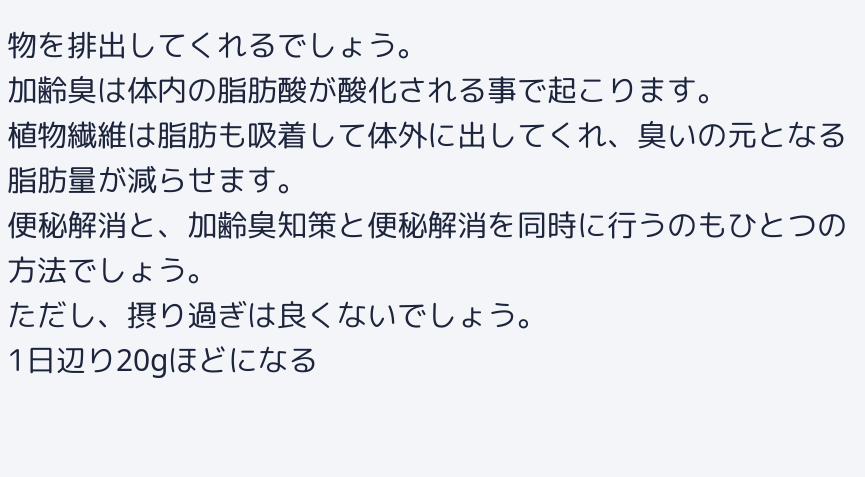物を排出してくれるでしょう。
加齢臭は体内の脂肪酸が酸化される事で起こります。
植物繊維は脂肪も吸着して体外に出してくれ、臭いの元となる脂肪量が減らせます。
便秘解消と、加齢臭知策と便秘解消を同時に行うのもひとつの方法でしょう。
ただし、摂り過ぎは良くないでしょう。
1日辺り20gほどになる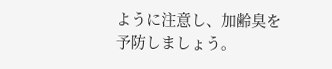ように注意し、加齢臭を予防しましょう。